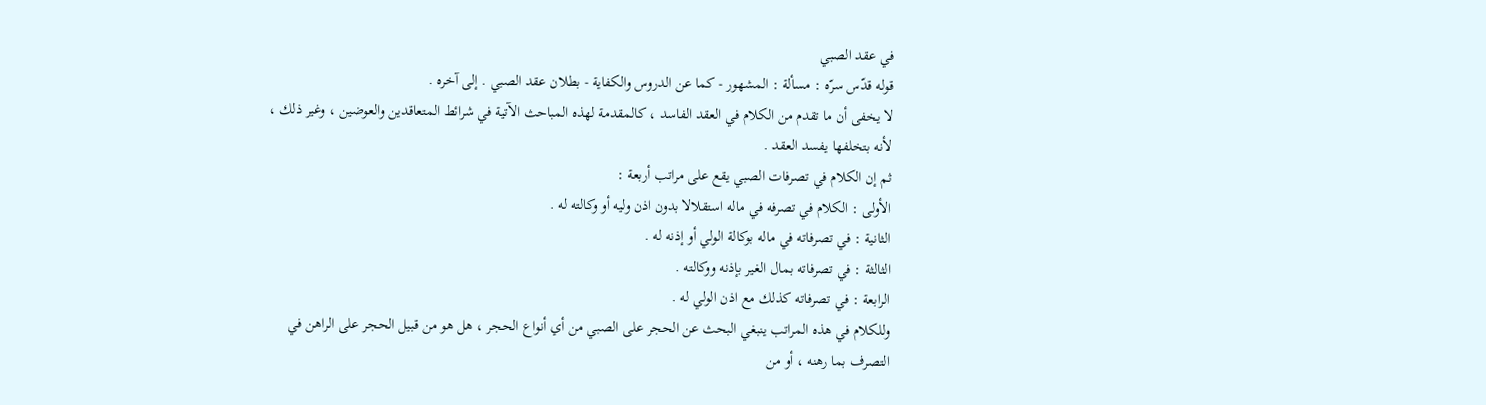في عقد الصبي
قوله قدّس سرّه : مسألة : المشهور - كما عن الدروس والكفاية - بطلان عقد الصبي . إلى آخره .
لا يخفى أن ما تقدم من الكلام في العقد الفاسد ، كالمقدمة لهذه المباحث الآتية في شرائط المتعاقدين والعوضين ، وغير ذلك ، لأنه بتخلفها يفسد العقد .
ثم إن الكلام في تصرفات الصبي يقع على مراتب أربعة :
الأولى : الكلام في تصرفه في ماله استقلالا بدون اذن وليه أو وكالته له .
الثانية : في تصرفاته في ماله بوكالة الولي أو إذنه له .
الثالثة : في تصرفاته بمال الغير بإذنه ووكالته .
الرابعة : في تصرفاته كذلك مع اذن الولي له .
وللكلام في هذه المراتب ينبغي البحث عن الحجر على الصبي من أي أنواع الحجر ، هل هو من قبيل الحجر على الراهن في التصرف بما رهنه ، أو من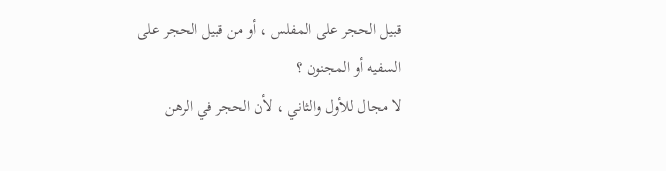قبيل الحجر على المفلس ، أو من قبيل الحجر على السفيه أو المجنون ؟
لا مجال للأول والثاني ، لأن الحجر في الرهن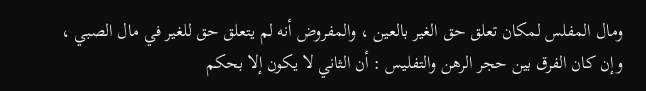ومال المفلس لمكان تعلق حق الغير بالعين ، والمفروض أنه لم يتعلق حق للغير في مال الصبي ، وإن كان الفرق بين حجر الرهن والتفليس : أن الثاني لا يكون إلا بحكم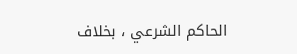الحاكم الشرعي ، بخلاف